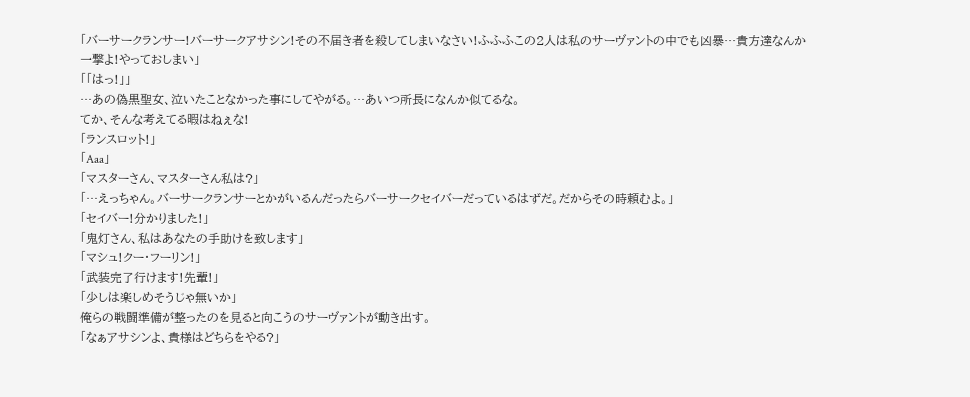「バーサークランサー!バーサークアサシン!その不届き者を殺してしまいなさい!ふふふこの2人は私のサーヴァントの中でも凶暴…貴方達なんか一撃よ!やっておしまい」
「「はっ!」」
…あの偽黒聖女、泣いたことなかった事にしてやがる。…あいつ所長になんか似てるな。
てか、そんな考えてる暇はねぇな!
「ランスロット!」
「Aaa」
「マスターさん、マスターさん私は?」
「…えっちゃん。バーサークランサーとかがいるんだったらバーサークセイバーだっているはずだ。だからその時頼むよ。」
「セイバー!分かりました!」
「鬼灯さん、私はあなたの手助けを致します」
「マシュ!クー・フーリン!」
「武装完了行けます!先輩!」
「少しは楽しめそうじゃ無いか」
俺らの戦闘準備が整ったのを見ると向こうのサーヴァントが動き出す。
「なぁアサシンよ、貴様はどちらをやる?」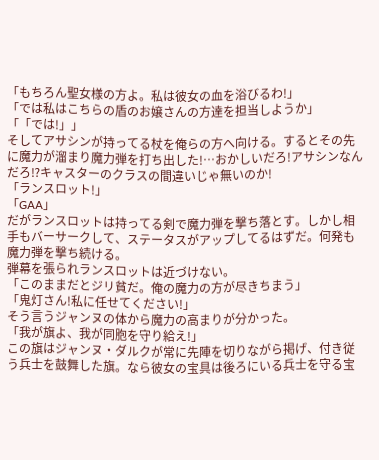「もちろん聖女様の方よ。私は彼女の血を浴びるわ!」
「では私はこちらの盾のお嬢さんの方達を担当しようか」
「「では!」」
そしてアサシンが持ってる杖を俺らの方へ向ける。するとその先に魔力が溜まり魔力弾を打ち出した!…おかしいだろ!アサシンなんだろ⁉キャスターのクラスの間違いじゃ無いのか!
「ランスロット!」
「GAA」
だがランスロットは持ってる剣で魔力弾を撃ち落とす。しかし相手もバーサークして、ステータスがアップしてるはずだ。何発も魔力弾を撃ち続ける。
弾幕を張られランスロットは近づけない。
「このままだとジリ貧だ。俺の魔力の方が尽きちまう」
「鬼灯さん!私に任せてください!」
そう言うジャンヌの体から魔力の高まりが分かった。
「我が旗よ、我が同胞を守り給え!」
この旗はジャンヌ・ダルクが常に先陣を切りながら掲げ、付き従う兵士を鼓舞した旗。なら彼女の宝具は後ろにいる兵士を守る宝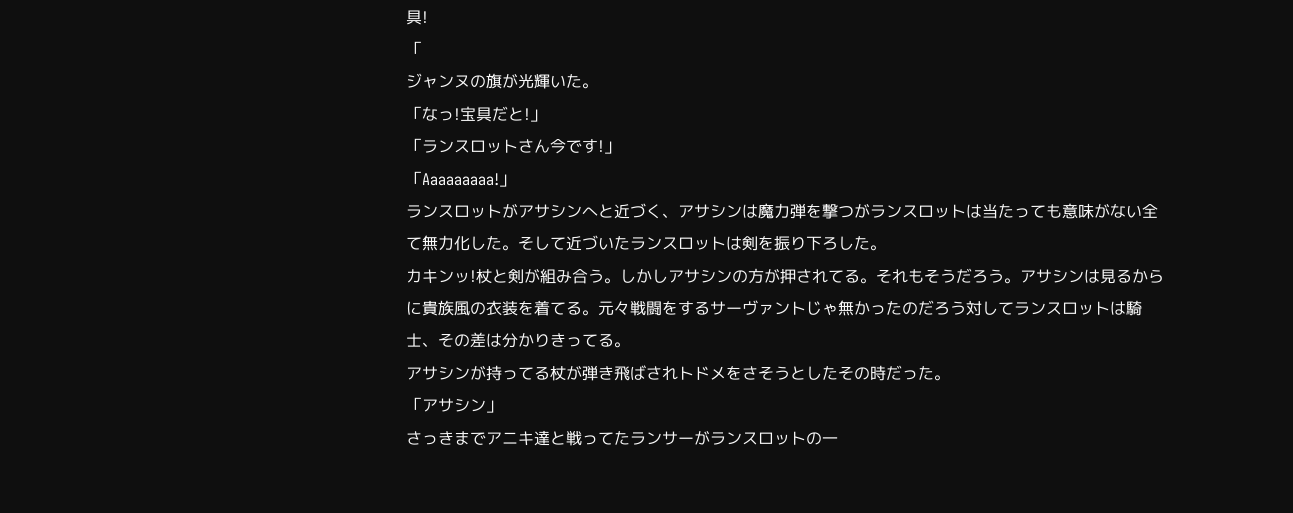具!
「
ジャンヌの旗が光輝いた。
「なっ!宝具だと!」
「ランスロットさん今です!」
「Aaaaaaaaa!」
ランスロットがアサシンへと近づく、アサシンは魔力弾を撃つがランスロットは当たっても意味がない全て無力化した。そして近づいたランスロットは剣を振り下ろした。
カキンッ!杖と剣が組み合う。しかしアサシンの方が押されてる。それもそうだろう。アサシンは見るからに貴族風の衣装を着てる。元々戦闘をするサーヴァントじゃ無かったのだろう対してランスロットは騎士、その差は分かりきってる。
アサシンが持ってる杖が弾き飛ばされトドメをさそうとしたその時だった。
「アサシン」
さっきまでアニキ達と戦ってたランサーがランスロットの一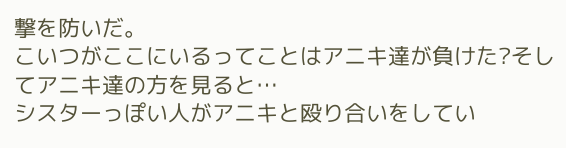撃を防いだ。
こいつがここにいるってことはアニキ達が負けた?そしてアニキ達の方を見ると…
シスターっぽい人がアニキと殴り合いをしてい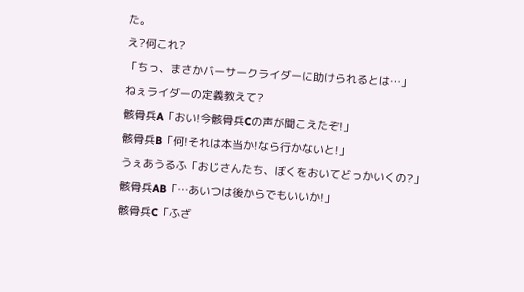た。
え?何これ?
「ちっ、まさかバーサークライダーに助けられるとは…」
ねぇライダーの定義教えて?
骸骨兵A「おい!今骸骨兵Cの声が聞こえたぞ!」
骸骨兵B「何!それは本当か!なら行かないと!」
うぇあうるふ「おじさんたち、ぼくをおいてどっかいくの?」
骸骨兵AB「…あいつは後からでもいいか!」
骸骨兵C「ふざ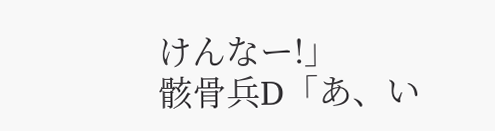けんなー!」
骸骨兵D「あ、い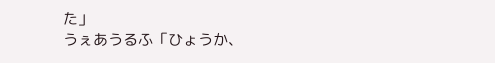た」
うぇあうるふ「ひょうか、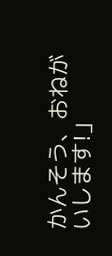かんそう、おねがいします!」